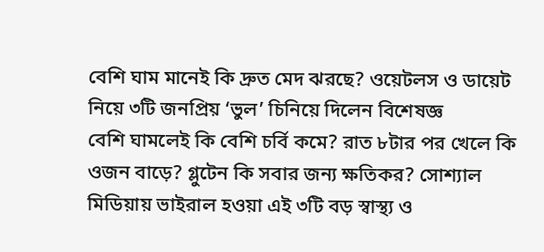বেশি ঘাম মানেই কি দ্রুত মেদ ঝরছে? ওয়েটলস ও ডায়েট নিয়ে ৩টি জনপ্রিয় ‘ভুল’ চিনিয়ে দিলেন বিশেষজ্ঞ
বেশি ঘামলেই কি বেশি চর্বি কমে? রাত ৮টার পর খেলে কি ওজন বাড়ে? গ্লুটেন কি সবার জন্য ক্ষতিকর? সোশ্যাল মিডিয়ায় ভাইরাল হওয়া এই ৩টি বড় স্বাস্থ্য ও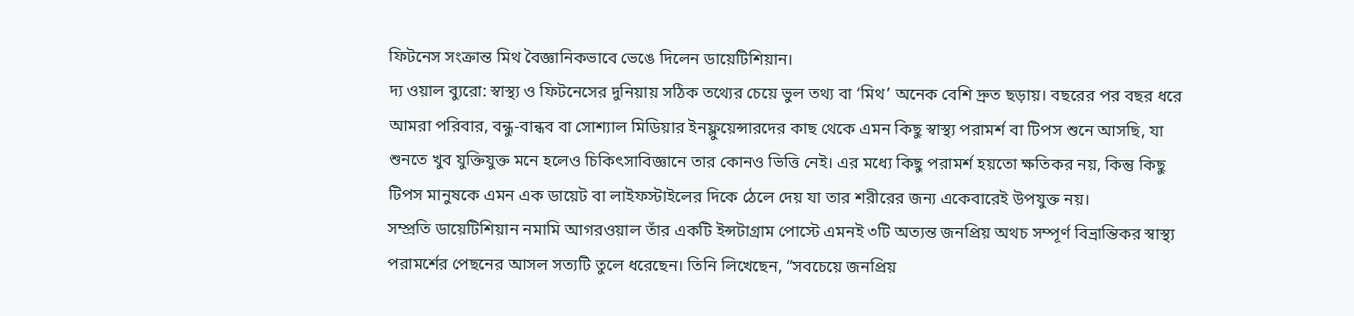ফিটনেস সংক্রান্ত মিথ বৈজ্ঞানিকভাবে ভেঙে দিলেন ডায়েটিশিয়ান।
দ্য ওয়াল ব্যুরো: স্বাস্থ্য ও ফিটনেসের দুনিয়ায় সঠিক তথ্যের চেয়ে ভুল তথ্য বা ‘মিথ’ অনেক বেশি দ্রুত ছড়ায়। বছরের পর বছর ধরে আমরা পরিবার, বন্ধু-বান্ধব বা সোশ্যাল মিডিয়ার ইনফ্লুয়েন্সারদের কাছ থেকে এমন কিছু স্বাস্থ্য পরামর্শ বা টিপস শুনে আসছি, যা শুনতে খুব যুক্তিযুক্ত মনে হলেও চিকিৎসাবিজ্ঞানে তার কোনও ভিত্তি নেই। এর মধ্যে কিছু পরামর্শ হয়তো ক্ষতিকর নয়, কিন্তু কিছু টিপস মানুষকে এমন এক ডায়েট বা লাইফস্টাইলের দিকে ঠেলে দেয় যা তার শরীরের জন্য একেবারেই উপযুক্ত নয়।
সম্প্রতি ডায়েটিশিয়ান নমামি আগরওয়াল তাঁর একটি ইন্সটাগ্রাম পোস্টে এমনই ৩টি অত্যন্ত জনপ্রিয় অথচ সম্পূর্ণ বিভ্রান্তিকর স্বাস্থ্য পরামর্শের পেছনের আসল সত্যটি তুলে ধরেছেন। তিনি লিখেছেন, “সবচেয়ে জনপ্রিয়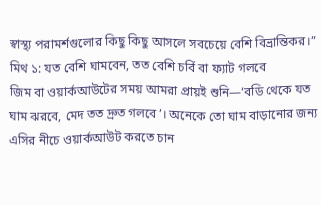স্বাস্থ্য পরামর্শগুলোর কিছু কিছু আসলে সবচেয়ে বেশি বিভ্রান্তিকর।”
মিথ ১: যত বেশি ঘামবেন, তত বেশি চর্বি বা ফ্যাট গলবে
জিম বা ওয়ার্কআউটের সময় আমরা প্রায়ই শুনি—‘বডি থেকে যত ঘাম ঝরবে, মেদ তত দ্রুত গলবে’। অনেকে তো ঘাম বাড়ানোর জন্য এসির নীচে ওয়ার্কআউট করতে চান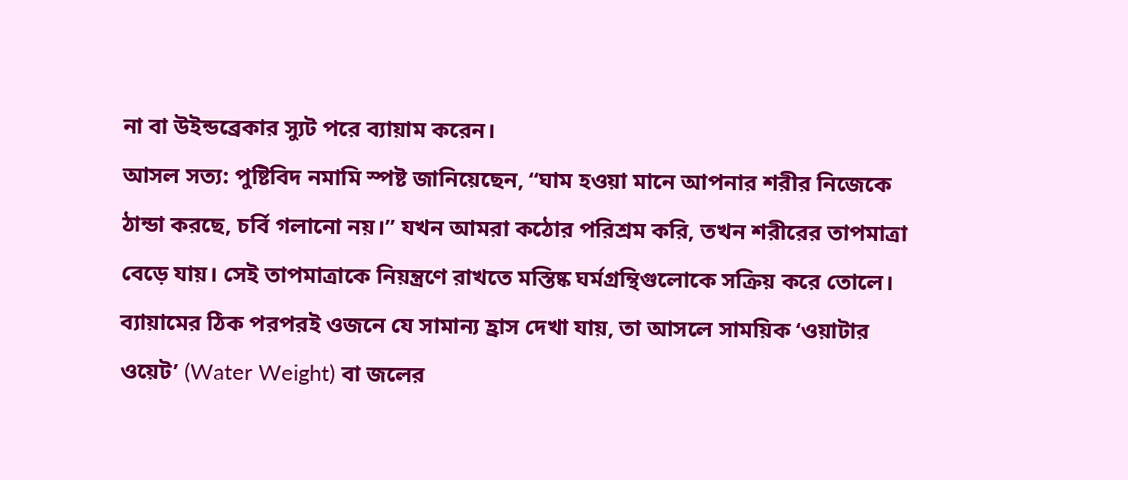না বা উইন্ডব্রেকার স্যুট পরে ব্যায়াম করেন।
আসল সত্য: পুষ্টিবিদ নমামি স্পষ্ট জানিয়েছেন, “ঘাম হওয়া মানে আপনার শরীর নিজেকে ঠান্ডা করছে, চর্বি গলানো নয়।” যখন আমরা কঠোর পরিশ্রম করি, তখন শরীরের তাপমাত্রা বেড়ে যায়। সেই তাপমাত্রাকে নিয়ন্ত্রণে রাখতে মস্তিষ্ক ঘর্মগ্রন্থিগুলোকে সক্রিয় করে তোলে।
ব্যায়ামের ঠিক পরপরই ওজনে যে সামান্য হ্রাস দেখা যায়, তা আসলে সাময়িক ‘ওয়াটার ওয়েট’ (Water Weight) বা জলের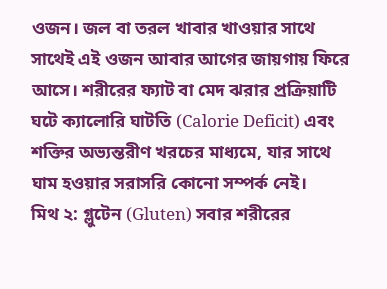ওজন। জল বা তরল খাবার খাওয়ার সাথে সাথেই এই ওজন আবার আগের জায়গায় ফিরে আসে। শরীরের ফ্যাট বা মেদ ঝরার প্রক্রিয়াটি ঘটে ক্যালোরি ঘাটতি (Calorie Deficit) এবং শক্তির অভ্যন্তরীণ খরচের মাধ্যমে, যার সাথে ঘাম হওয়ার সরাসরি কোনো সম্পর্ক নেই।
মিথ ২: গ্লুটেন (Gluten) সবার শরীরের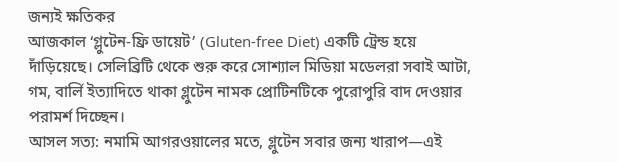জন্যই ক্ষতিকর
আজকাল ‘গ্লুটেন-ফ্রি ডায়েট’ (Gluten-free Diet) একটি ট্রেন্ড হয়ে দাঁড়িয়েছে। সেলিব্রিটি থেকে শুরু করে সোশ্যাল মিডিয়া মডেলরা সবাই আটা, গম, বার্লি ইত্যাদিতে থাকা গ্লুটেন নামক প্রোটিনটিকে পুরোপুরি বাদ দেওয়ার পরামর্শ দিচ্ছেন।
আসল সত্য: নমামি আগরওয়ালের মতে, গ্লুটেন সবার জন্য খারাপ—এই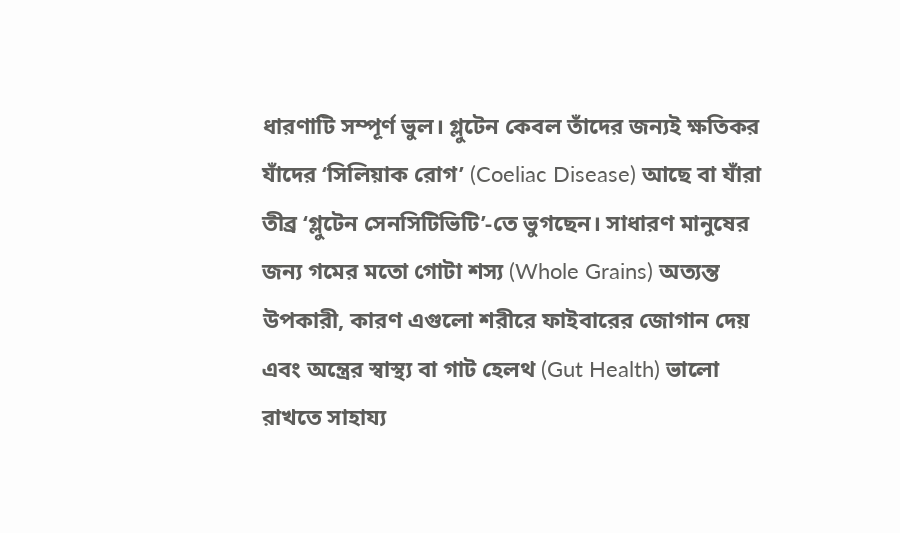ধারণাটি সম্পূর্ণ ভুল। গ্লুটেন কেবল তাঁদের জন্যই ক্ষতিকর যাঁদের ‘সিলিয়াক রোগ’ (Coeliac Disease) আছে বা যাঁরা তীব্র ‘গ্লুটেন সেনসিটিভিটি’-তে ভুগছেন। সাধারণ মানুষের জন্য গমের মতো গোটা শস্য (Whole Grains) অত্যন্ত উপকারী, কারণ এগুলো শরীরে ফাইবারের জোগান দেয় এবং অন্ত্রের স্বাস্থ্য বা গাট হেলথ (Gut Health) ভালো রাখতে সাহায্য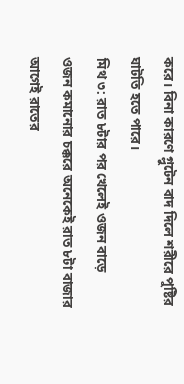করে। বিনা কারণে গ্লুটেন বাদ দিলে শরীরে পুষ্টির ঘাটতি হতে পারে।
মিথ ৩: রাত ৮টার পর খেলেই ওজন বাড়ে
ওজন কমানোর চক্করে অনেকেই রাত ৮টা বাজার আগেই রাতের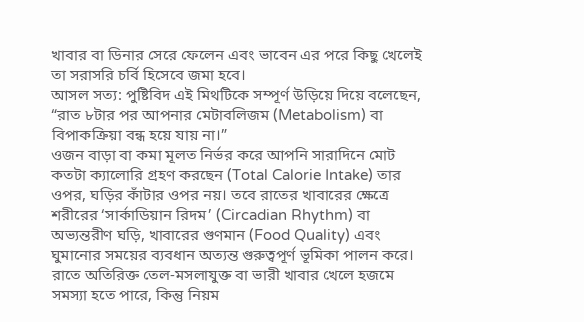খাবার বা ডিনার সেরে ফেলেন এবং ভাবেন এর পরে কিছু খেলেই তা সরাসরি চর্বি হিসেবে জমা হবে।
আসল সত্য: পুষ্টিবিদ এই মিথটিকে সম্পূর্ণ উড়িয়ে দিয়ে বলেছেন, “রাত ৮টার পর আপনার মেটাবলিজম (Metabolism) বা বিপাকক্রিয়া বন্ধ হয়ে যায় না।”
ওজন বাড়া বা কমা মূলত নির্ভর করে আপনি সারাদিনে মোট কতটা ক্যালোরি গ্রহণ করছেন (Total Calorie Intake) তার ওপর, ঘড়ির কাঁটার ওপর নয়। তবে রাতের খাবারের ক্ষেত্রে শরীরের ‘সার্কাডিয়ান রিদম’ (Circadian Rhythm) বা অভ্যন্তরীণ ঘড়ি, খাবারের গুণমান (Food Quality) এবং ঘুমানোর সময়ের ব্যবধান অত্যন্ত গুরুত্বপূর্ণ ভূমিকা পালন করে। রাতে অতিরিক্ত তেল-মসলাযুক্ত বা ভারী খাবার খেলে হজমে সমস্যা হতে পারে, কিন্তু নিয়ম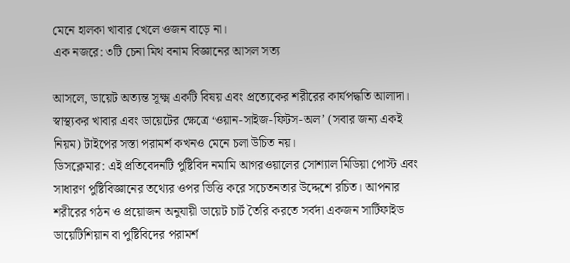মেনে হালকা খাবার খেলে ওজন বাড়ে না।
এক নজরে: ৩টি চেনা মিথ বনাম বিজ্ঞানের আসল সত্য

আসলে, ডায়েট অত্যন্ত সূক্ষ্ম একটি বিষয় এবং প্রত্যেকের শরীরের কার্যপদ্ধতি আলাদা। স্বাস্থ্যকর খাবার এবং ডায়েটের ক্ষেত্রে ‘ওয়ান-সাইজ-ফিটস-অল’ (সবার জন্য একই নিয়ম) টাইপের সস্তা পরামর্শ কখনও মেনে চলা উচিত নয়।
ডিসক্লেমার: এই প্রতিবেদনটি পুষ্টিবিদ নমামি আগরওয়ালের সোশ্যাল মিডিয়া পোস্ট এবং সাধারণ পুষ্টিবিজ্ঞানের তথ্যের ওপর ভিত্তি করে সচেতনতার উদ্দেশে রচিত। আপনার শরীরের গঠন ও প্রয়োজন অনুযায়ী ডায়েট চার্ট তৈরি করতে সর্বদা একজন সার্টিফাইড ডায়েটিশিয়ান বা পুষ্টিবিদের পরামর্শ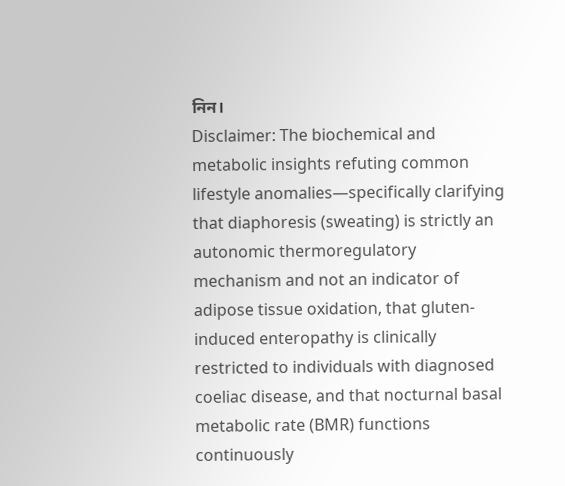নিন।
Disclaimer: The biochemical and metabolic insights refuting common lifestyle anomalies—specifically clarifying that diaphoresis (sweating) is strictly an autonomic thermoregulatory mechanism and not an indicator of adipose tissue oxidation, that gluten-induced enteropathy is clinically restricted to individuals with diagnosed coeliac disease, and that nocturnal basal metabolic rate (BMR) functions continuously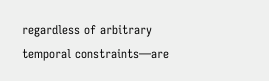regardless of arbitrary temporal constraints—are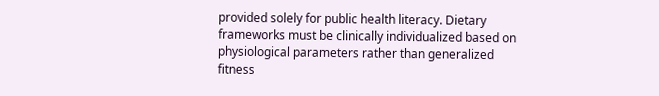provided solely for public health literacy. Dietary frameworks must be clinically individualized based on physiological parameters rather than generalized fitness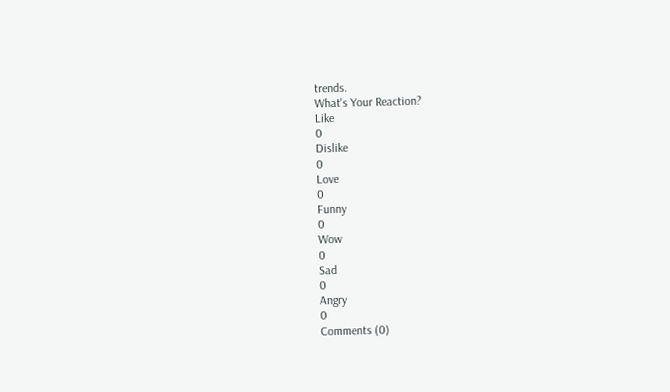trends.
What's Your Reaction?
Like
0
Dislike
0
Love
0
Funny
0
Wow
0
Sad
0
Angry
0
Comments (0)